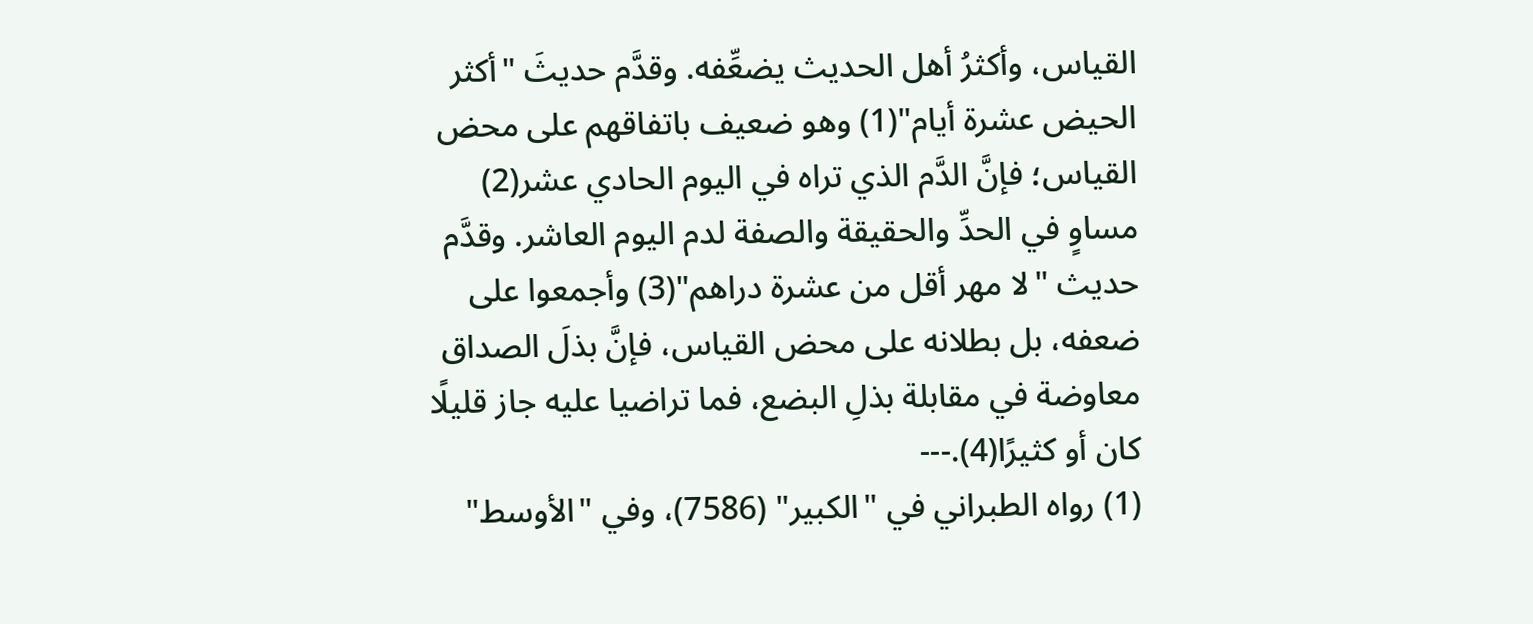القياس، وأكثرُ أهل الحديث يضعِّفه. وقدَّم حديثَ "أكثر الحيض عشرة أيام"(1) وهو ضعيف باتفاقهم على محض القياس؛ فإنَّ الدَّم الذي تراه في اليوم الحادي عشر(2) مساوٍ في الحدِّ والحقيقة والصفة لدم اليوم العاشر. وقدَّم حديث "لا مهر أقل من عشرة دراهم"(3) وأجمعوا على ضعفه، بل بطلانه على محض القياس، فإنَّ بذلَ الصداق معاوضة في مقابلة بذلِ البضع، فما تراضيا عليه جاز قليلًا كان أو كثيرًا(4).---
(1) رواه الطبراني في "الكبير" (7586)، وفي "الأوسط"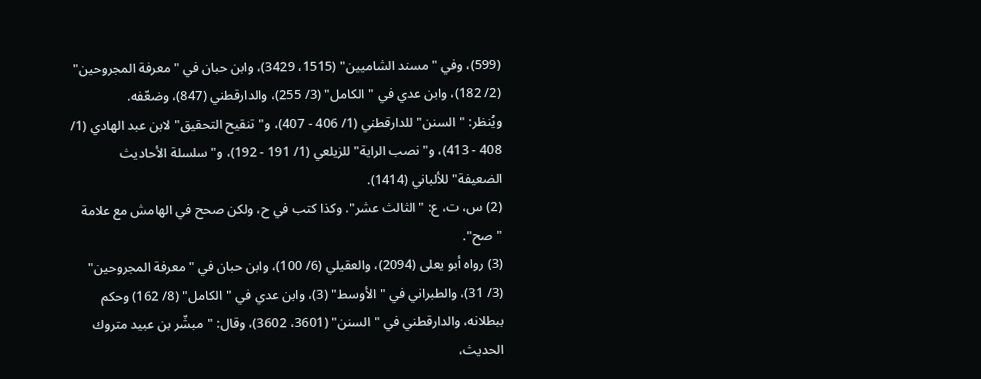(599)، وفي "مسند الشاميين" (1515، 3429)، وابن حبان في "معرفة المجروحين" (2/ 182)، وابن عدي في "الكامل" (3/ 255)، والدارقطني (847)، وضعّفه.
ويُنظر: "السنن" للدارقطني (1/ 406 - 407)، و"تنقيح التحقيق" لابن عبد الهادي (1/ 408 - 413)، و"نصب الراية" للزيلعي (1/ 191 - 192)، و"سلسلة الأحاديث الضعيفة" للألباني (1414).
(2) س، ت، ع: "الثالث عشر". وكذا كتب في ح، ولكن صحح في الهامش مع علامة "صح".
(3) رواه أبو يعلى (2094)، والعقيلي (6/ 100)، وابن حبان في "معرفة المجروحين" (3/ 31)، والطبراني في "الأوسط" (3)، وابن عدي في "الكامل" (8/ 162) وحكم ببطلانه، والدارقطني في "السنن" (3601، 3602)، وقال: "مبشّر بن عبيد متروك الحديث،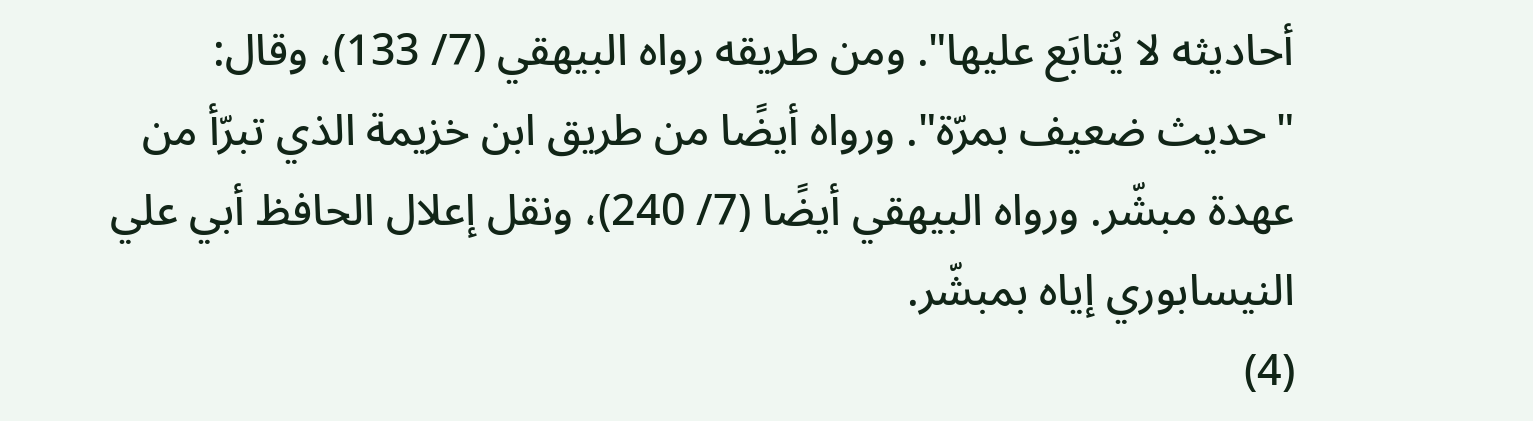أحاديثه لا يُتابَع عليها". ومن طريقه رواه البيهقي (7/ 133)، وقال: "حديث ضعيف بمرّة". ورواه أيضًا من طريق ابن خزيمة الذي تبرّأ من عهدة مبشّر. ورواه البيهقي أيضًا (7/ 240)، ونقل إعلال الحافظ أبي علي النيسابوري إياه بمبشّر.
(4)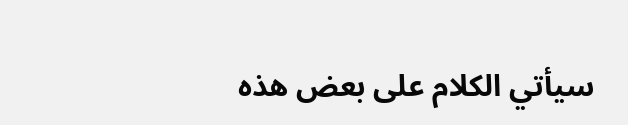سيأتي الكلام على بعض هذه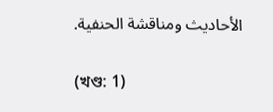الأحاديث ومناقشة الحنفية.

(খণ্ড: 1)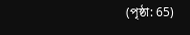(পৃষ্ঠা: 65)